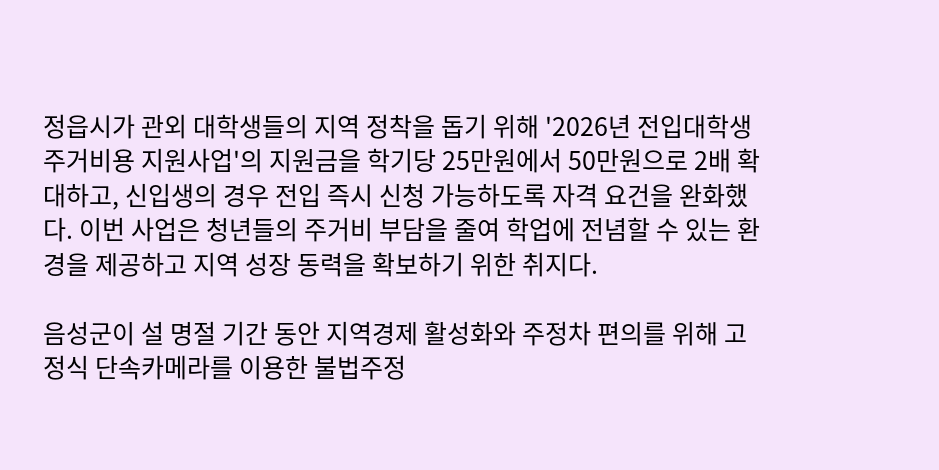정읍시가 관외 대학생들의 지역 정착을 돕기 위해 '2026년 전입대학생 주거비용 지원사업'의 지원금을 학기당 25만원에서 50만원으로 2배 확대하고, 신입생의 경우 전입 즉시 신청 가능하도록 자격 요건을 완화했다. 이번 사업은 청년들의 주거비 부담을 줄여 학업에 전념할 수 있는 환경을 제공하고 지역 성장 동력을 확보하기 위한 취지다.

음성군이 설 명절 기간 동안 지역경제 활성화와 주정차 편의를 위해 고정식 단속카메라를 이용한 불법주정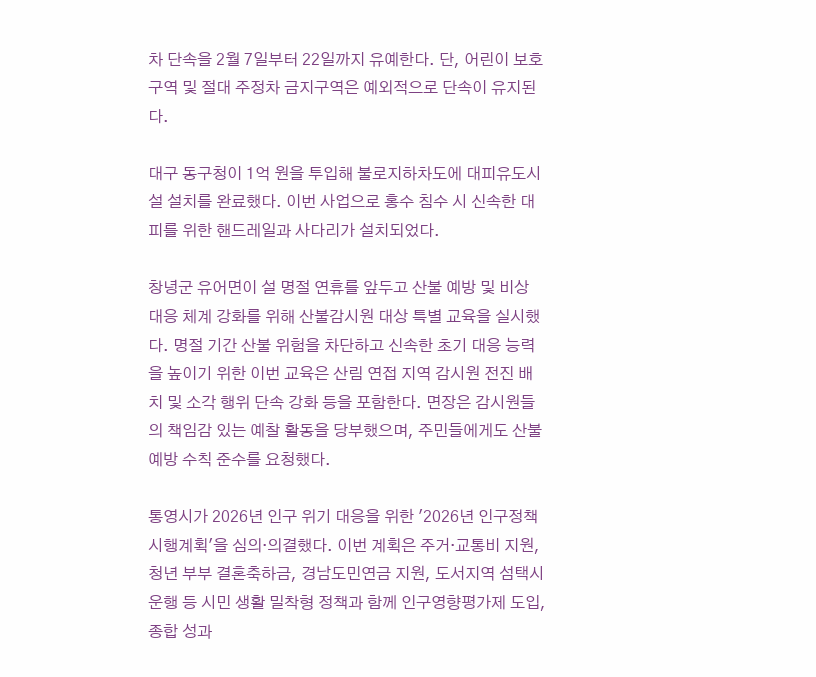차 단속을 2월 7일부터 22일까지 유예한다. 단, 어린이 보호구역 및 절대 주정차 금지구역은 예외적으로 단속이 유지된다.

대구 동구청이 1억 원을 투입해 불로지하차도에 대피유도시설 설치를 완료했다. 이번 사업으로 홍수 침수 시 신속한 대피를 위한 핸드레일과 사다리가 설치되었다.

창녕군 유어면이 설 명절 연휴를 앞두고 산불 예방 및 비상 대응 체계 강화를 위해 산불감시원 대상 특별 교육을 실시했다. 명절 기간 산불 위험을 차단하고 신속한 초기 대응 능력을 높이기 위한 이번 교육은 산림 연접 지역 감시원 전진 배치 및 소각 행위 단속 강화 등을 포함한다. 면장은 감시원들의 책임감 있는 예찰 활동을 당부했으며, 주민들에게도 산불 예방 수칙 준수를 요청했다.

통영시가 2026년 인구 위기 대응을 위한 '2026년 인구정책 시행계획'을 심의·의결했다. 이번 계획은 주거·교통비 지원, 청년 부부 결혼축하금, 경남도민연금 지원, 도서지역 섬택시 운행 등 시민 생활 밀착형 정책과 함께 인구영향평가제 도입, 종합 성과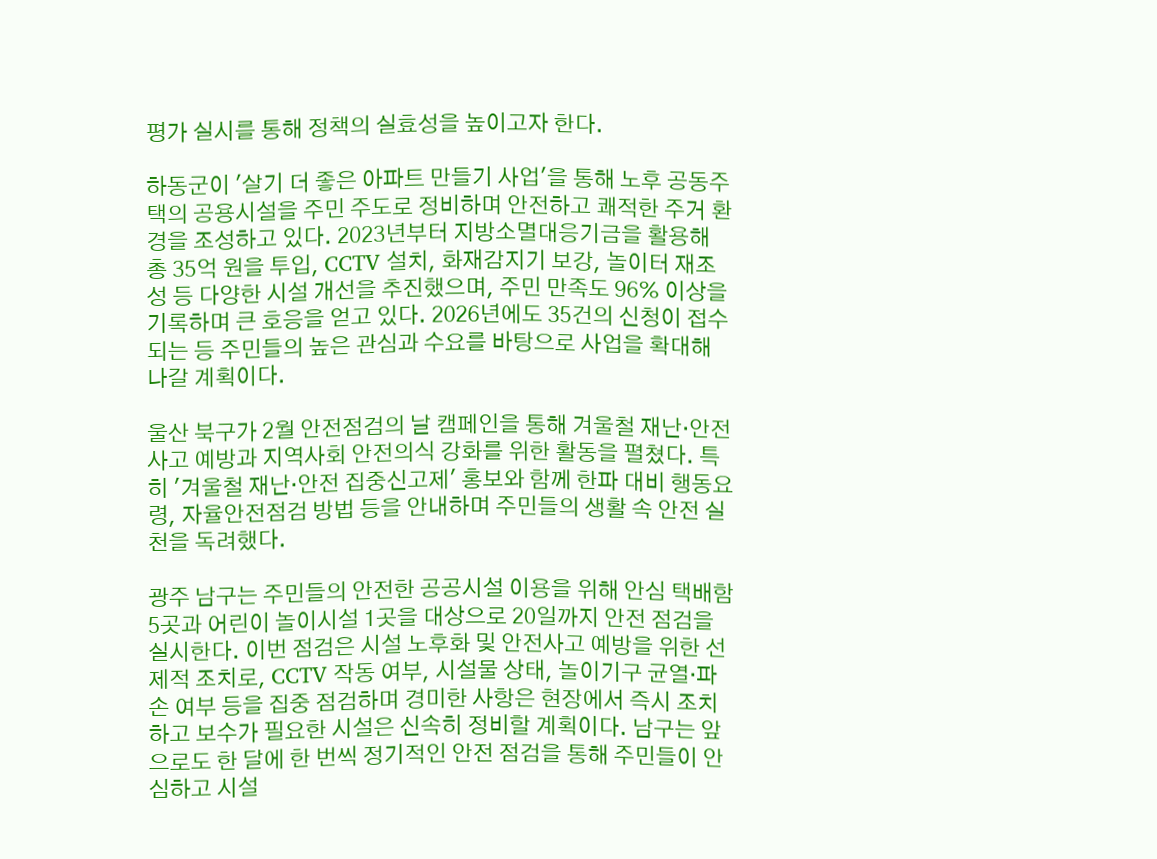평가 실시를 통해 정책의 실효성을 높이고자 한다.

하동군이 '살기 더 좋은 아파트 만들기 사업'을 통해 노후 공동주택의 공용시설을 주민 주도로 정비하며 안전하고 쾌적한 주거 환경을 조성하고 있다. 2023년부터 지방소멸대응기금을 활용해 총 35억 원을 투입, CCTV 설치, 화재감지기 보강, 놀이터 재조성 등 다양한 시설 개선을 추진했으며, 주민 만족도 96% 이상을 기록하며 큰 호응을 얻고 있다. 2026년에도 35건의 신청이 접수되는 등 주민들의 높은 관심과 수요를 바탕으로 사업을 확대해 나갈 계획이다.

울산 북구가 2월 안전점검의 날 캠페인을 통해 겨울철 재난·안전사고 예방과 지역사회 안전의식 강화를 위한 활동을 펼쳤다. 특히 '겨울철 재난·안전 집중신고제' 홍보와 함께 한파 대비 행동요령, 자율안전점검 방법 등을 안내하며 주민들의 생활 속 안전 실천을 독려했다.

광주 남구는 주민들의 안전한 공공시설 이용을 위해 안심 택배함 5곳과 어린이 놀이시설 1곳을 대상으로 20일까지 안전 점검을 실시한다. 이번 점검은 시설 노후화 및 안전사고 예방을 위한 선제적 조치로, CCTV 작동 여부, 시설물 상태, 놀이기구 균열·파손 여부 등을 집중 점검하며 경미한 사항은 현장에서 즉시 조치하고 보수가 필요한 시설은 신속히 정비할 계획이다. 남구는 앞으로도 한 달에 한 번씩 정기적인 안전 점검을 통해 주민들이 안심하고 시설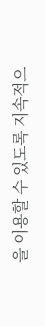을 이용할 수 있도록 지속적으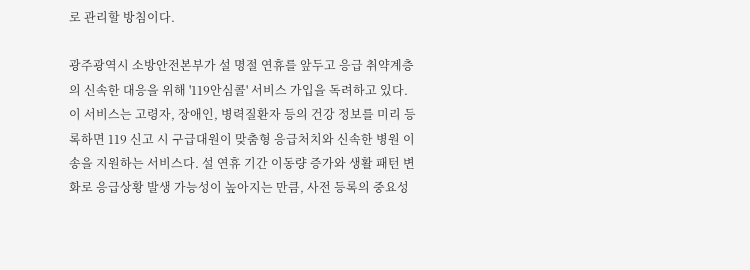로 관리할 방침이다.

광주광역시 소방안전본부가 설 명절 연휴를 앞두고 응급 취약계층의 신속한 대응을 위해 '119안심콜' 서비스 가입을 독려하고 있다. 이 서비스는 고령자, 장애인, 병력질환자 등의 건강 정보를 미리 등록하면 119 신고 시 구급대원이 맞춤형 응급처치와 신속한 병원 이송을 지원하는 서비스다. 설 연휴 기간 이동량 증가와 생활 패턴 변화로 응급상황 발생 가능성이 높아지는 만큼, 사전 등록의 중요성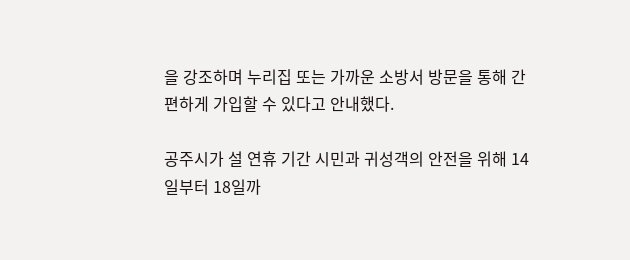을 강조하며 누리집 또는 가까운 소방서 방문을 통해 간편하게 가입할 수 있다고 안내했다.

공주시가 설 연휴 기간 시민과 귀성객의 안전을 위해 14일부터 18일까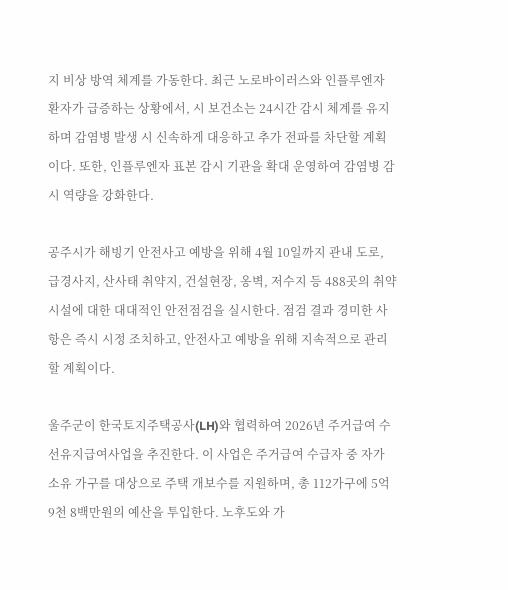지 비상 방역 체계를 가동한다. 최근 노로바이러스와 인플루엔자 환자가 급증하는 상황에서, 시 보건소는 24시간 감시 체계를 유지하며 감염병 발생 시 신속하게 대응하고 추가 전파를 차단할 계획이다. 또한, 인플루엔자 표본 감시 기관을 확대 운영하여 감염병 감시 역량을 강화한다.

공주시가 해빙기 안전사고 예방을 위해 4월 10일까지 관내 도로, 급경사지, 산사태 취약지, 건설현장, 옹벽, 저수지 등 488곳의 취약시설에 대한 대대적인 안전점검을 실시한다. 점검 결과 경미한 사항은 즉시 시정 조치하고, 안전사고 예방을 위해 지속적으로 관리할 계획이다.

울주군이 한국토지주택공사(LH)와 협력하여 2026년 주거급여 수선유지급여사업을 추진한다. 이 사업은 주거급여 수급자 중 자가 소유 가구를 대상으로 주택 개보수를 지원하며, 총 112가구에 5억 9천 8백만원의 예산을 투입한다. 노후도와 가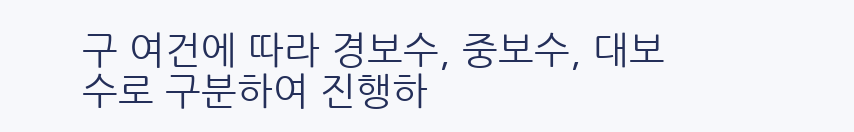구 여건에 따라 경보수, 중보수, 대보수로 구분하여 진행하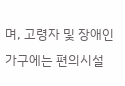며, 고령자 및 장애인 가구에는 편의시설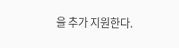을 추가 지원한다.